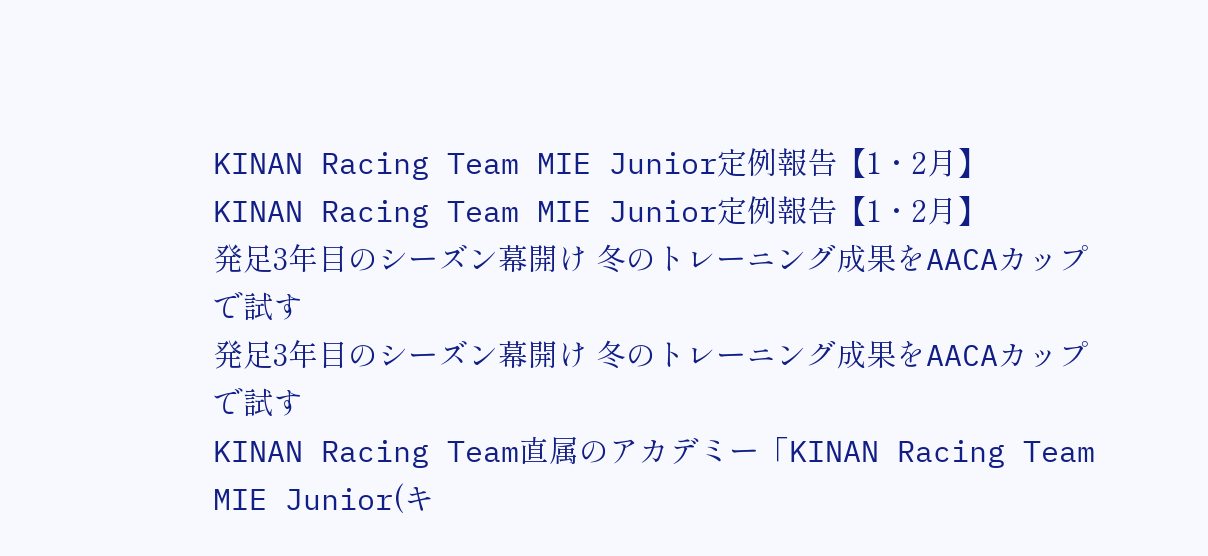KINAN Racing Team MIE Junior定例報告【1・2月】
KINAN Racing Team MIE Junior定例報告【1・2月】
発足3年目のシーズン幕開け 冬のトレーニング成果をAACAカップで試す
発足3年目のシーズン幕開け 冬のトレーニング成果をAACAカップで試す
KINAN Racing Team直属のアカデミー「KINAN Racing Team MIE Junior(キ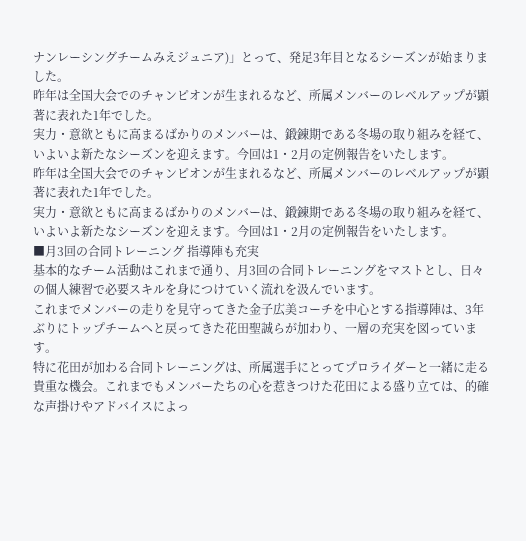ナンレーシングチームみえジュニア)」とって、発足3年目となるシーズンが始まりました。
昨年は全国大会でのチャンピオンが生まれるなど、所属メンバーのレベルアップが顕著に表れた1年でした。
実力・意欲ともに高まるばかりのメンバーは、鍛錬期である冬場の取り組みを経て、いよいよ新たなシーズンを迎えます。今回は1・2月の定例報告をいたします。
昨年は全国大会でのチャンピオンが生まれるなど、所属メンバーのレベルアップが顕著に表れた1年でした。
実力・意欲ともに高まるばかりのメンバーは、鍛錬期である冬場の取り組みを経て、いよいよ新たなシーズンを迎えます。今回は1・2月の定例報告をいたします。
■月3回の合同トレーニング 指導陣も充実
基本的なチーム活動はこれまで通り、月3回の合同トレーニングをマストとし、日々の個人練習で必要スキルを身につけていく流れを汲んでいます。
これまでメンバーの走りを見守ってきた金子広美コーチを中心とする指導陣は、3年ぶりにトップチームへと戻ってきた花田聖誠らが加わり、一層の充実を図っています。
特に花田が加わる合同トレーニングは、所属選手にとってプロライダーと一緒に走る貴重な機会。これまでもメンバーたちの心を惹きつけた花田による盛り立ては、的確な声掛けやアドバイスによっ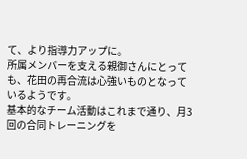て、より指導力アップに。
所属メンバーを支える親御さんにとっても、花田の再合流は心強いものとなっているようです。
基本的なチーム活動はこれまで通り、月3回の合同トレーニングを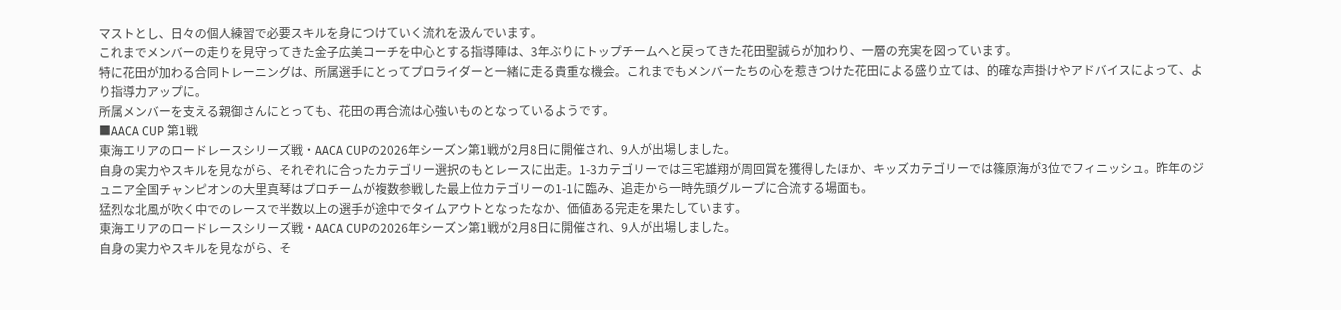マストとし、日々の個人練習で必要スキルを身につけていく流れを汲んでいます。
これまでメンバーの走りを見守ってきた金子広美コーチを中心とする指導陣は、3年ぶりにトップチームへと戻ってきた花田聖誠らが加わり、一層の充実を図っています。
特に花田が加わる合同トレーニングは、所属選手にとってプロライダーと一緒に走る貴重な機会。これまでもメンバーたちの心を惹きつけた花田による盛り立ては、的確な声掛けやアドバイスによって、より指導力アップに。
所属メンバーを支える親御さんにとっても、花田の再合流は心強いものとなっているようです。
■AACA CUP 第1戦
東海エリアのロードレースシリーズ戦・AACA CUPの2026年シーズン第1戦が2月8日に開催され、9人が出場しました。
自身の実力やスキルを見ながら、それぞれに合ったカテゴリー選択のもとレースに出走。1-3カテゴリーでは三宅雄翔が周回賞を獲得したほか、キッズカテゴリーでは篠原海が3位でフィニッシュ。昨年のジュニア全国チャンピオンの大里真琴はプロチームが複数参戦した最上位カテゴリーの1-1に臨み、追走から一時先頭グループに合流する場面も。
猛烈な北風が吹く中でのレースで半数以上の選手が途中でタイムアウトとなったなか、価値ある完走を果たしています。
東海エリアのロードレースシリーズ戦・AACA CUPの2026年シーズン第1戦が2月8日に開催され、9人が出場しました。
自身の実力やスキルを見ながら、そ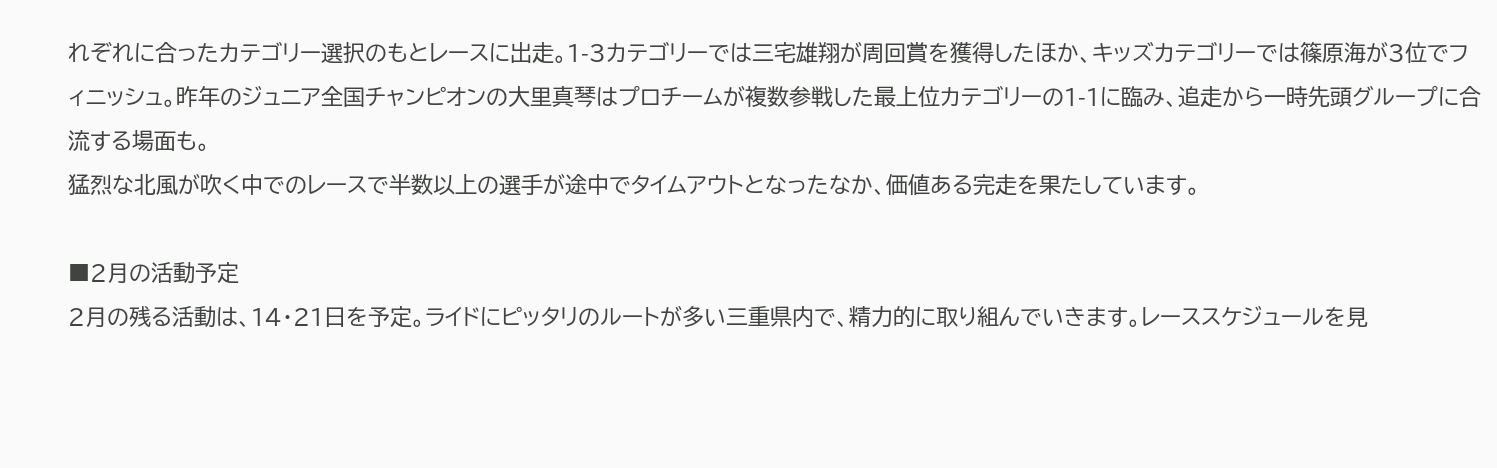れぞれに合ったカテゴリー選択のもとレースに出走。1-3カテゴリーでは三宅雄翔が周回賞を獲得したほか、キッズカテゴリーでは篠原海が3位でフィニッシュ。昨年のジュニア全国チャンピオンの大里真琴はプロチームが複数参戦した最上位カテゴリーの1-1に臨み、追走から一時先頭グループに合流する場面も。
猛烈な北風が吹く中でのレースで半数以上の選手が途中でタイムアウトとなったなか、価値ある完走を果たしています。

■2月の活動予定
2月の残る活動は、14・21日を予定。ライドにピッタリのルートが多い三重県内で、精力的に取り組んでいきます。レーススケジュールを見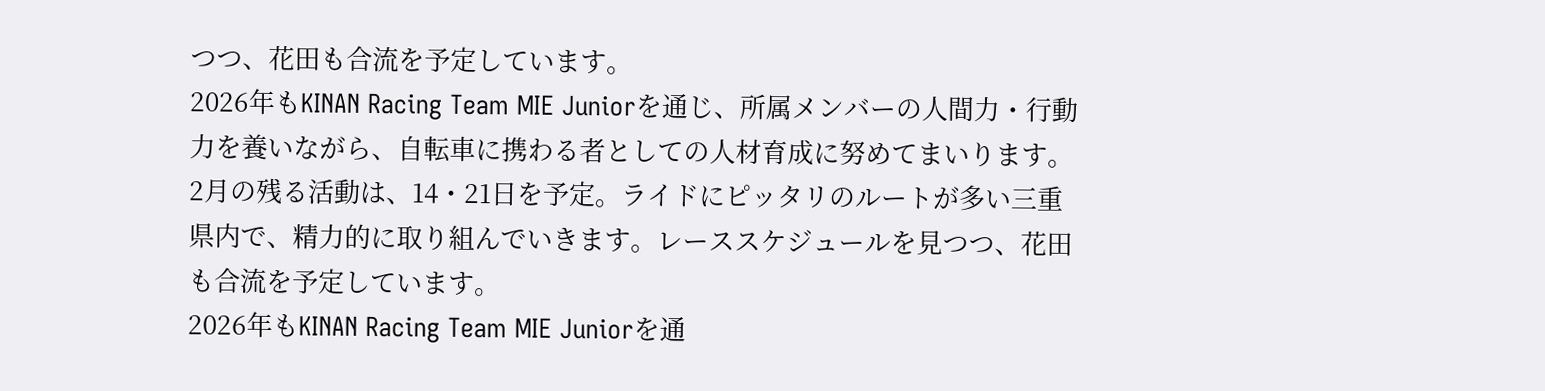つつ、花田も合流を予定しています。
2026年もKINAN Racing Team MIE Juniorを通じ、所属メンバーの人間力・行動力を養いながら、自転車に携わる者としての人材育成に努めてまいります。
2月の残る活動は、14・21日を予定。ライドにピッタリのルートが多い三重県内で、精力的に取り組んでいきます。レーススケジュールを見つつ、花田も合流を予定しています。
2026年もKINAN Racing Team MIE Juniorを通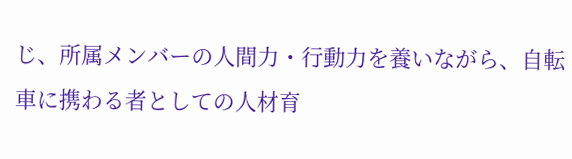じ、所属メンバーの人間力・行動力を養いながら、自転車に携わる者としての人材育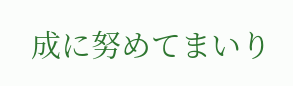成に努めてまいり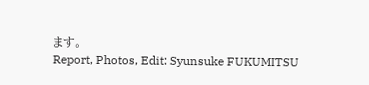ます。
Report, Photos, Edit: Syunsuke FUKUMITSU